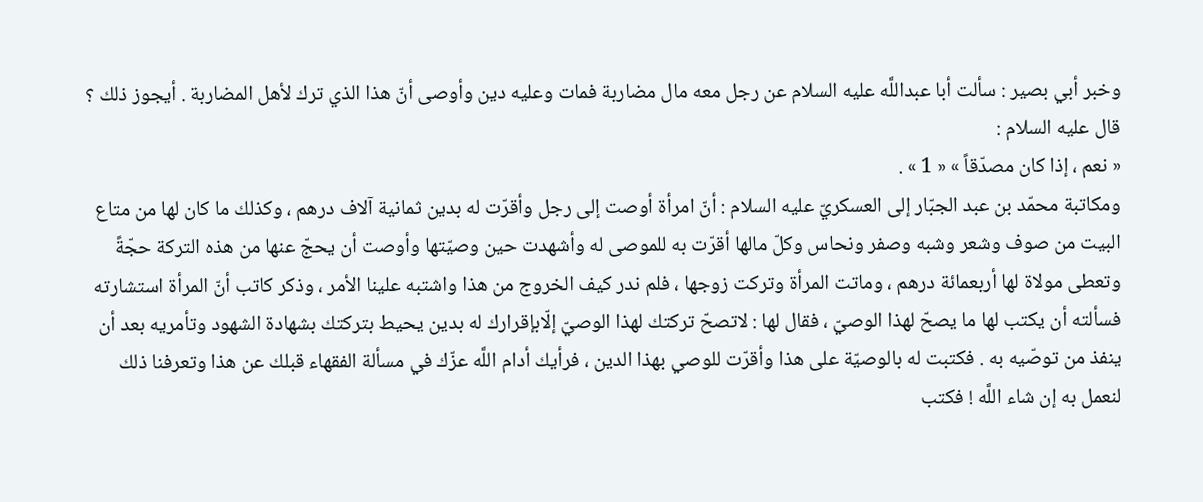وخبر أبي بصير : سألت أبا عبداللَّه عليه السلام عن رجل معه مال مضاربة فمات وعليه دين وأوصى أنّ هذا الذي ترك لأهل المضاربة . أيجوز ذلك ؟ قال عليه السلام :
« نعم ، إذا كان مصدّقاً » « 1 » .
ومكاتبة محمّد بن عبد الجبّار إلى العسكريّ عليه السلام : أنّ امرأة أوصت إلى رجل وأقرّت له بدين ثمانية آلاف درهم ، وكذلك ما كان لها من متاع البيت من صوف وشعر وشبه وصفر ونحاس وكلّ مالها أقرّت به للموصى له وأشهدت حين وصيّتها وأوصت أن يحجّ عنها من هذه التركة حجّةً وتعطى مولاة لها أربعمائة درهم ، وماتت المرأة وتركت زوجها ، فلم ندر كيف الخروج من هذا واشتبه علينا الأمر ، وذكر كاتب أنّ المرأة استشارته فسألته أن يكتب لها ما يصحّ لهذا الوصيّ ، فقال لها : لاتصحّ تركتك لهذا الوصيّ إلّابإقرارك له بدين يحيط بتركتك بشهادة الشهود وتأمريه بعد أن ينفذ من توصّيه به . فكتبت له بالوصيّة على هذا وأقرّت للوصي بهذا الدين ، فرأيك أدام اللَّه عزّك في مسألة الفقهاء قبلك عن هذا وتعرفنا ذلك لنعمل به إن شاء اللَّه ! فكتب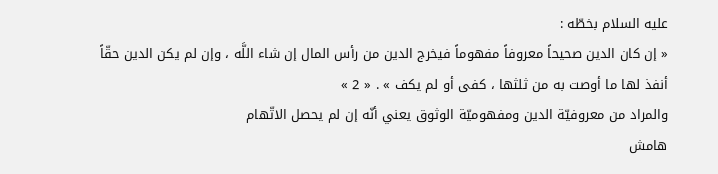عليه السلام بخطّه :
« إن كان الدين صحيحاً معروفاً مفهوماً فيخرج الدين من رأس المال إن شاء اللَّه ، وإن لم يكن الدين حقّاً أنفذ لها ما أوصت به من ثلثها ، كفى أو لم يكف » . « 2 »
والمراد من معروفيّة الدين ومفهوميّة الوثوق يعني أنّه إن لم يحصل الاتّهام
هامش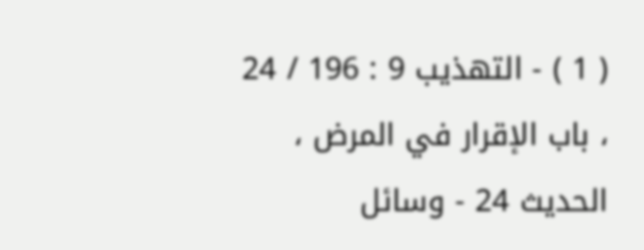( 1 ) - التهذيب 9 : 196 / 24 ، باب الإقرار في المرض ، الحديث 24 - وسائل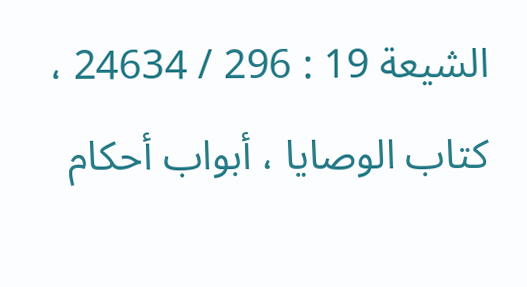الشيعة 19 : 296 / 24634 ، كتاب الوصايا ، أبواب أحكام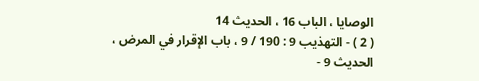الوصايا ، الباب 16 ، الحديث 14
( 2 ) - التهذيب 9 : 190 / 9 ، باب الإقرار في المرض ، الحديث 9 -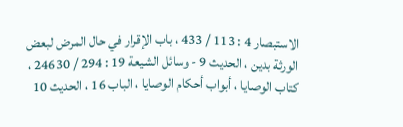الاستبصار 4 : 113 / 433 ، باب الإقرار في حال المرض لبعض الورثة بدين ، الحديث 9 - وسائل الشيعة 19 : 294 / 24630 ، كتاب الوصايا ، أبواب أحكام الوصايا ، الباب 16 ، الحديث 10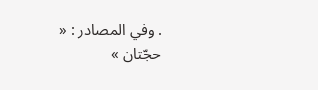. وفي المصادر : « حجّتان »